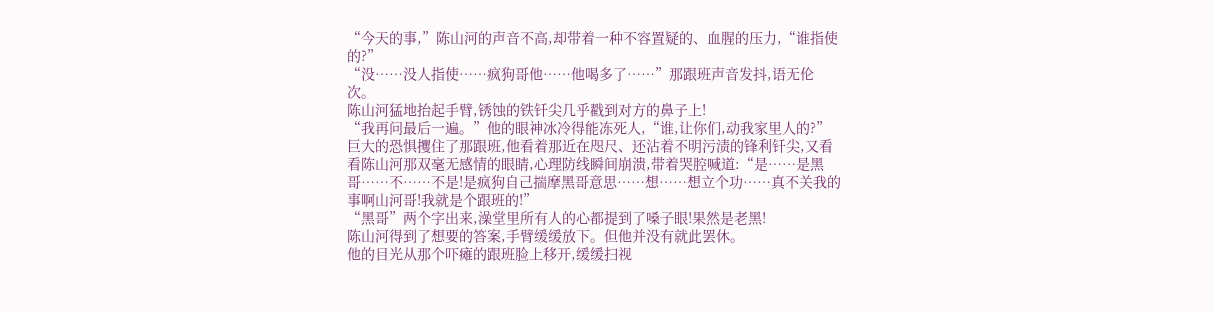“今天的事,”陈山河的声音不高,却带着一种不容置疑的、血腥的压力,“谁指使的?”
“没……没人指使……疯狗哥他……他喝多了……”那跟班声音发抖,语无伦次。
陈山河猛地抬起手臂,锈蚀的铁钎尖几乎戳到对方的鼻子上!
“我再问最后一遍。”他的眼神冰冷得能冻死人,“谁,让你们,动我家里人的?”
巨大的恐惧攫住了那跟班,他看着那近在咫尺、还沾着不明污渍的锋利钎尖,又看看陈山河那双毫无感情的眼睛,心理防线瞬间崩溃,带着哭腔喊道:“是……是黑哥……不……不是!是疯狗自己揣摩黑哥意思……想……想立个功……真不关我的事啊山河哥!我就是个跟班的!”
“黑哥”两个字出来,澡堂里所有人的心都提到了嗓子眼!果然是老黑!
陈山河得到了想要的答案,手臂缓缓放下。但他并没有就此罢休。
他的目光从那个吓瘫的跟班脸上移开,缓缓扫视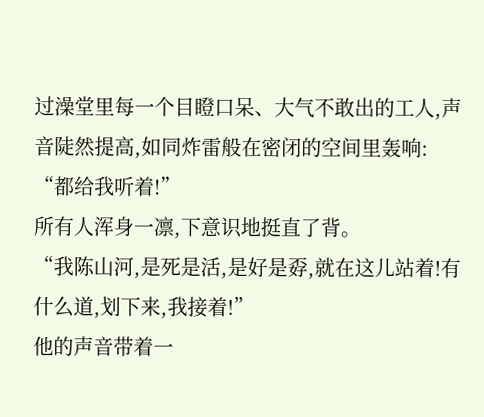过澡堂里每一个目瞪口呆、大气不敢出的工人,声音陡然提高,如同炸雷般在密闭的空间里轰响:
“都给我听着!”
所有人浑身一凛,下意识地挺直了背。
“我陈山河,是死是活,是好是孬,就在这儿站着!有什么道,划下来,我接着!”
他的声音带着一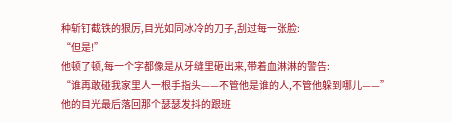种斩钉截铁的狠厉,目光如同冰冷的刀子,刮过每一张脸:
“但是!”
他顿了顿,每一个字都像是从牙缝里砸出来,带着血淋淋的警告:
“谁再敢碰我家里人一根手指头——不管他是谁的人,不管他躲到哪儿——”
他的目光最后落回那个瑟瑟发抖的跟班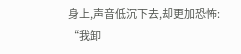身上,声音低沉下去,却更加恐怖:
“我卸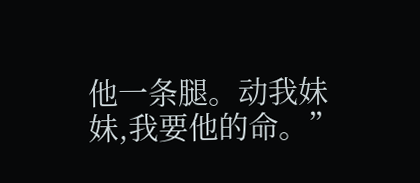他一条腿。动我妹妹,我要他的命。”